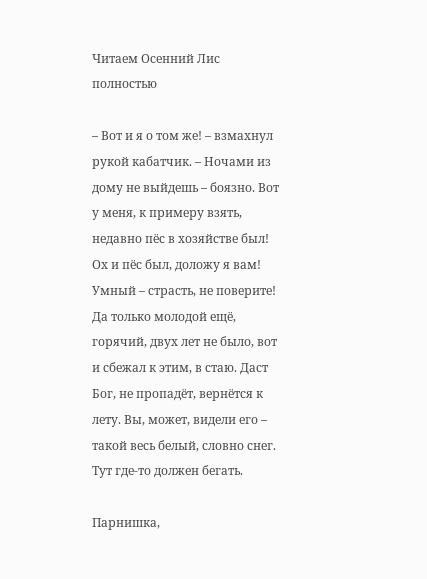Читаем Осенний Лис полностью

– Вот и я о том же! – взмахнул рукой кабатчик. – Ночами из дому не выйдешь – боязно. Вот у меня, к примеру взять, недавно пёс в хозяйстве был! Ох и пёс был, доложу я вам! Умный – страсть, не поверите! Да только молодой ещё, горячий, двух лет не было, вот и сбежал к этим, в стаю. Даст Бог, не пропадёт, вернётся к лету. Вы, может, видели его – такой весь белый, словно снег. Тут где-то должен бегать.

Парнишка,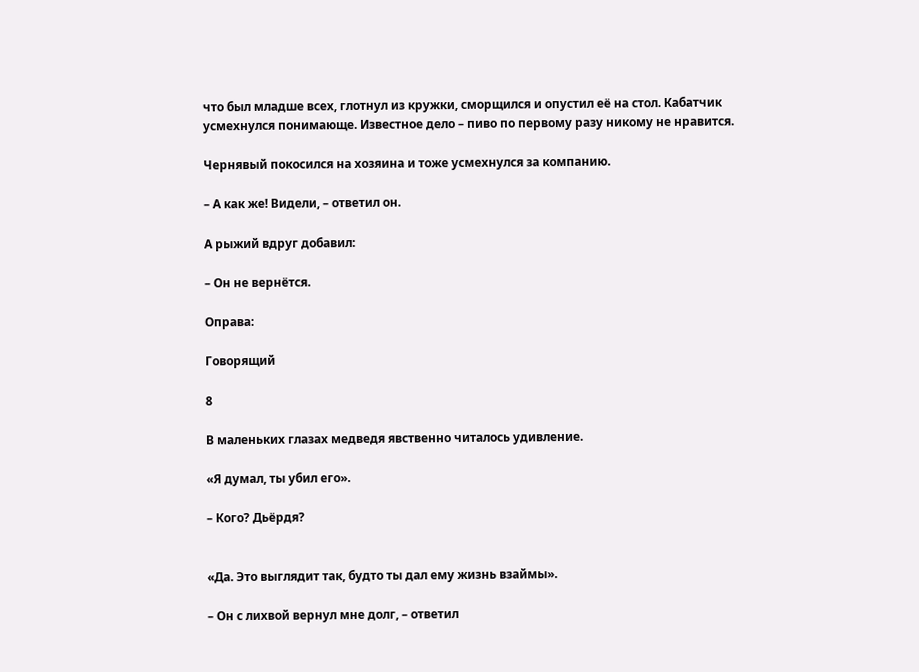что был младше всех, глотнул из кружки, сморщился и опустил её на стол. Кабатчик усмехнулся понимающе. Известное дело – пиво по первому разу никому не нравится.

Чернявый покосился на хозяина и тоже усмехнулся за компанию.

– А как же! Видели, – ответил он.

А рыжий вдруг добавил:

– Он не вернётся.

Оправа:

Говорящий

8

В маленьких глазах медведя явственно читалось удивление.

«Я думал, ты убил его».

– Кого? Дьёрдя?


«Да. Это выглядит так, будто ты дал ему жизнь взаймы».

– Он с лихвой вернул мне долг, – ответил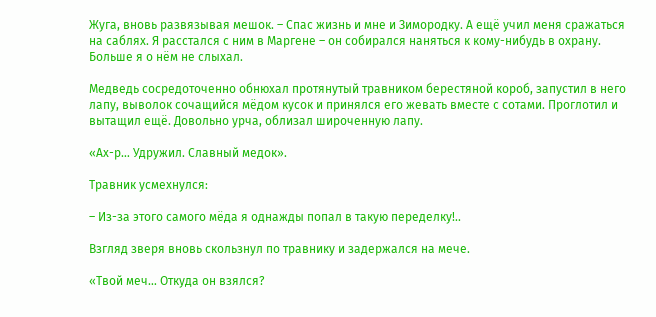Жуга, вновь развязывая мешок. – Спас жизнь и мне и Зимородку. А ещё учил меня сражаться на саблях. Я расстался с ним в Маргене – он собирался наняться к кому-нибудь в охрану. Больше я о нём не слыхал.

Медведь сосредоточенно обнюхал протянутый травником берестяной короб, запустил в него лапу, выволок сочащийся мёдом кусок и принялся его жевать вместе с сотами. Проглотил и вытащил ещё. Довольно урча, облизал широченную лапу.

«Ах-р… Удружил. Славный медок».

Травник усмехнулся:

– Из-за этого самого мёда я однажды попал в такую переделку!..

Взгляд зверя вновь скользнул по травнику и задержался на мече.

«Твой меч… Откуда он взялся?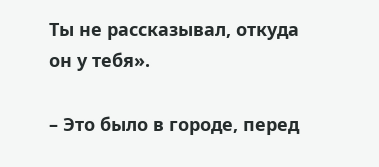Ты не рассказывал, откуда он у тебя».

– Это было в городе, перед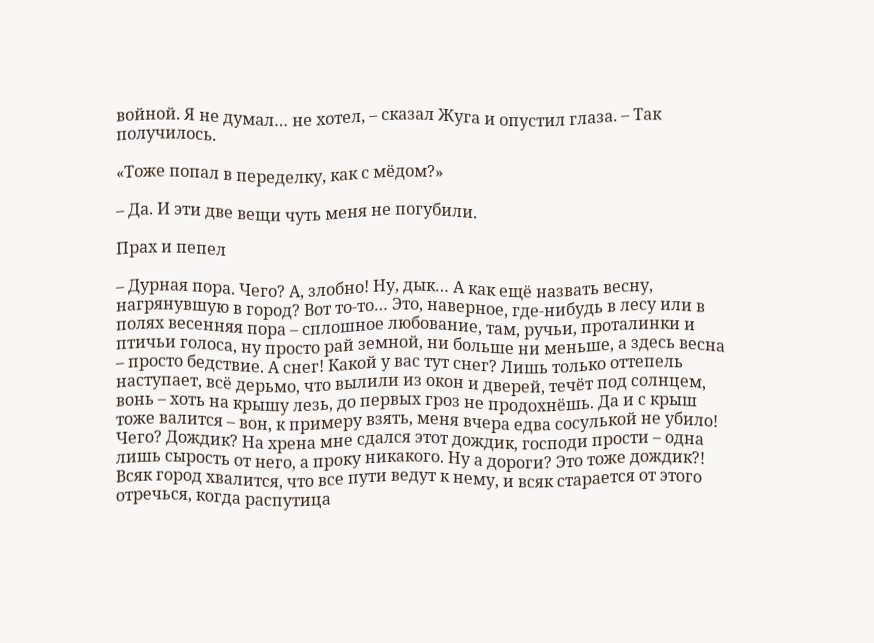войной. Я не думал… не хотел, – сказал Жуга и опустил глаза. – Так получилось.

«Тоже попал в переделку, как с мёдом?»

– Да. И эти две вещи чуть меня не погубили.

Прах и пепел

– Дурная пора. Чего? А, злобно! Ну, дык… А как ещё назвать весну, нагрянувшую в город? Вот то-то… Это, наверное, где-нибудь в лесу или в полях весенняя пора – сплошное любование, там, ручьи, проталинки и птичьи голоса, ну просто рай земной, ни больше ни меньше, а здесь весна – просто бедствие. А снег! Какой у вас тут снег? Лишь только оттепель наступает, всё дерьмо, что вылили из окон и дверей, течёт под солнцем, вонь – хоть на крышу лезь, до первых гроз не продохнёшь. Да и с крыш тоже валится – вон, к примеру взять, меня вчера едва сосулькой не убило! Чего? Дождик? На хрена мне сдался этот дождик, господи прости – одна лишь сырость от него, а проку никакого. Ну а дороги? Это тоже дождик?! Всяк город хвалится, что все пути ведут к нему, и всяк старается от этого отречься, когда распутица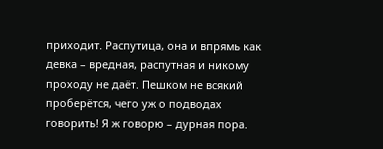приходит. Распутица, она и впрямь как девка – вредная, распутная и никому проходу не даёт. Пешком не всякий проберётся, чего уж о подводах говорить! Я ж говорю – дурная пора.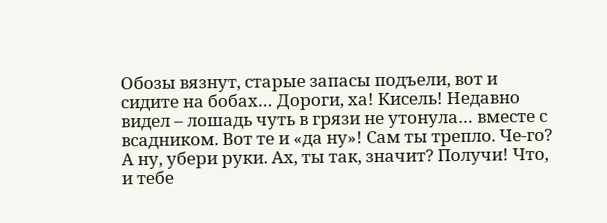Обозы вязнут, старые запасы подъели, вот и сидите на бобах… Дороги, ха! Кисель! Недавно видел – лошадь чуть в грязи не утонула… вместе с всадником. Вот те и «да ну»! Сам ты трепло. Че-го? А ну, убери руки. Ах, ты так, значит? Получи! Что, и тебе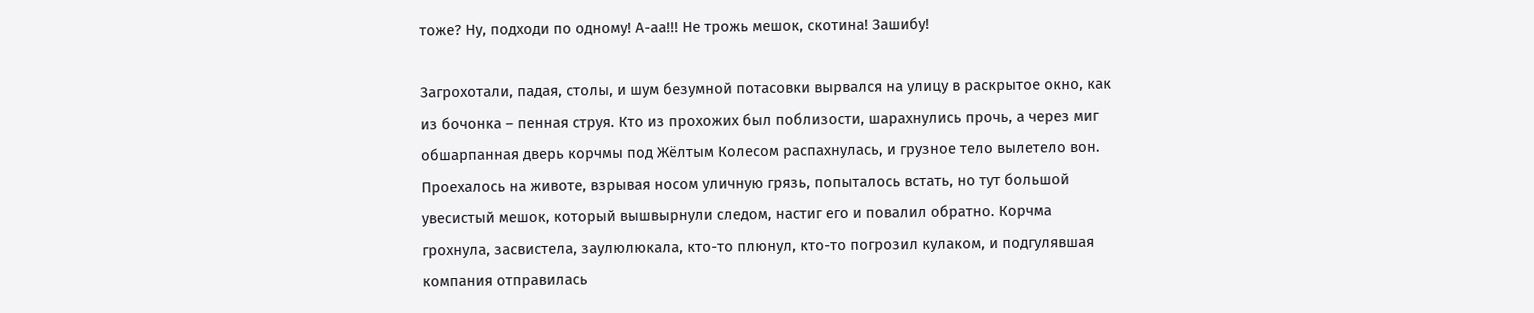тоже? Ну, подходи по одному! А-аа!!! Не трожь мешок, скотина! Зашибу!

Загрохотали, падая, столы, и шум безумной потасовки вырвался на улицу в раскрытое окно, как из бочонка – пенная струя. Кто из прохожих был поблизости, шарахнулись прочь, а через миг обшарпанная дверь корчмы под Жёлтым Колесом распахнулась, и грузное тело вылетело вон. Проехалось на животе, взрывая носом уличную грязь, попыталось встать, но тут большой увесистый мешок, который вышвырнули следом, настиг его и повалил обратно. Корчма грохнула, засвистела, заулюлюкала, кто-то плюнул, кто-то погрозил кулаком, и подгулявшая компания отправилась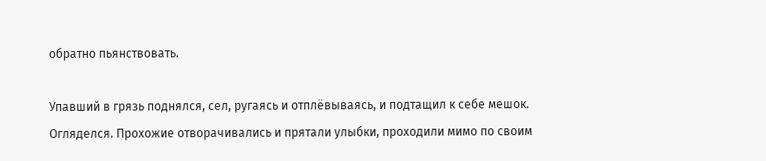обратно пьянствовать.

Упавший в грязь поднялся, сел, ругаясь и отплёвываясь, и подтащил к себе мешок. Огляделся. Прохожие отворачивались и прятали улыбки, проходили мимо по своим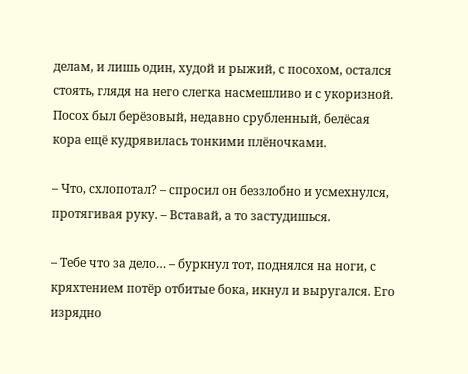делам, и лишь один, худой и рыжий, с посохом, остался стоять, глядя на него слегка насмешливо и с укоризной. Посох был берёзовый, недавно срубленный, белёсая кора ещё кудрявилась тонкими плёночками.

– Что, схлопотал? – спросил он беззлобно и усмехнулся, протягивая руку. – Вставай, а то застудишься.

– Тебе что за дело… – буркнул тот, поднялся на ноги, с кряхтением потёр отбитые бока, икнул и выругался. Его изрядно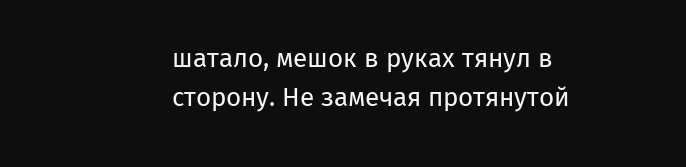шатало, мешок в руках тянул в сторону. Не замечая протянутой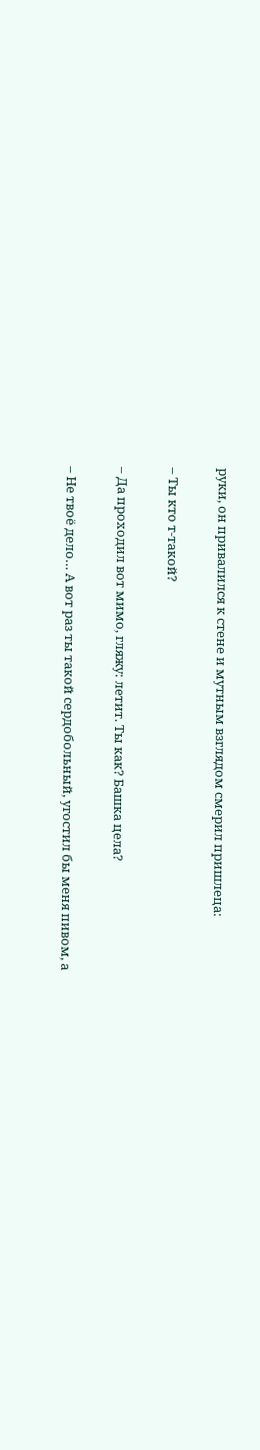руки, он привалился к стене и мутным взглядом смерил пришлеца:

– Ты кто т-такой?

– Да проходил вот мимо, гляжу: летит. Ты как? Башка цела?

– Не твоё дело… А вот раз ты такой сердобольный, угостил бы меня пивом, а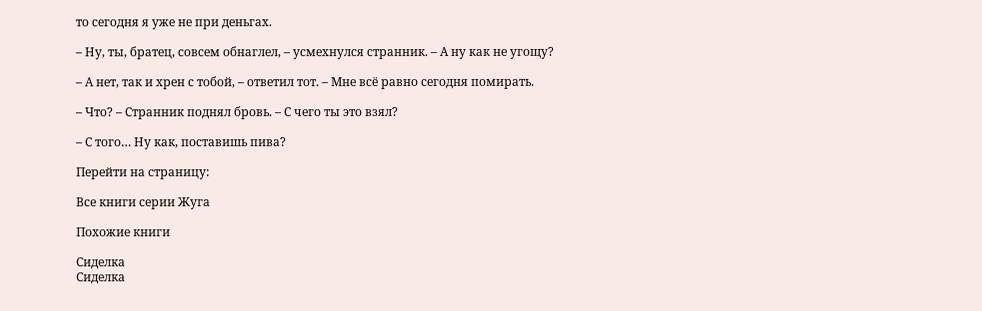то сегодня я уже не при деньгах.

– Ну, ты, братец, совсем обнаглел, – усмехнулся странник. – А ну как не угощу?

– А нет, так и хрен с тобой, – ответил тот. – Мне всё равно сегодня помирать.

– Что? – Странник поднял бровь. – С чего ты это взял?

– С того… Ну как, поставишь пива?

Перейти на страницу:

Все книги серии Жуга

Похожие книги

Сиделка
Сиделка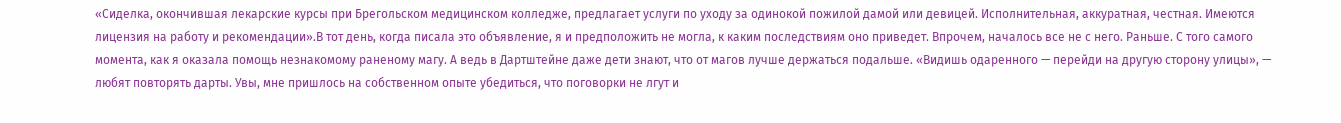«Сиделка, окончившая лекарские курсы при Брегольском медицинском колледже, предлагает услуги по уходу за одинокой пожилой дамой или девицей. Исполнительная, аккуратная, честная. Имеются лицензия на работу и рекомендации».В тот день, когда писала это объявление, я и предположить не могла, к каким последствиям оно приведет. Впрочем, началось все не с него. Раньше. С того самого момента, как я оказала помощь незнакомому раненому магу. А ведь в Дартштейне даже дети знают, что от магов лучше держаться подальше. «Видишь одаренного — перейди на другую сторону улицы», — любят повторять дарты. Увы, мне пришлось на собственном опыте убедиться, что поговорки не лгут и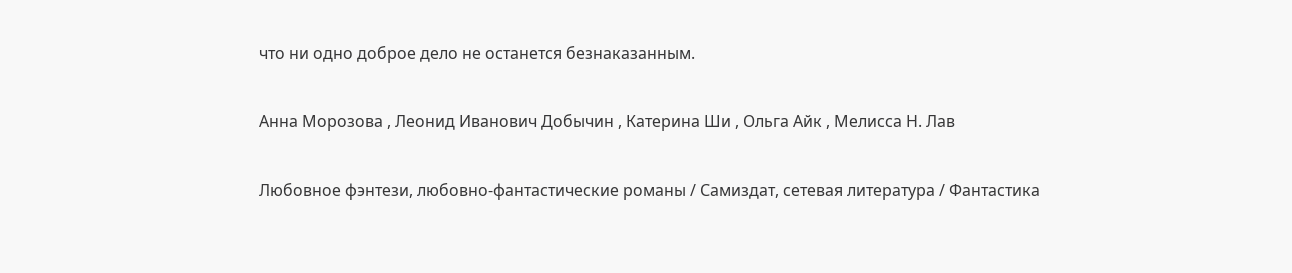что ни одно доброе дело не останется безнаказанным.

Анна Морозова , Леонид Иванович Добычин , Катерина Ши , Ольга Айк , Мелисса Н. Лав

Любовное фэнтези, любовно-фантастические романы / Самиздат, сетевая литература / Фантастика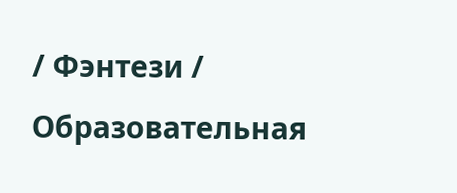/ Фэнтези / Образовательная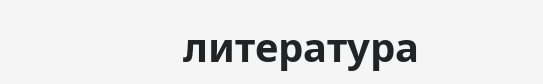литература